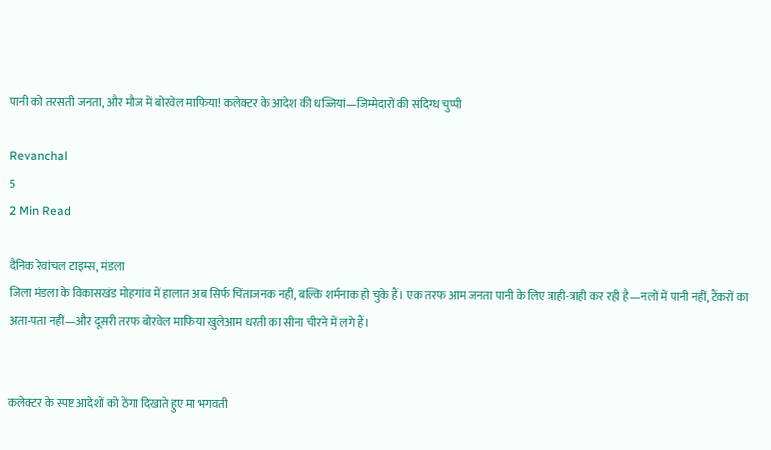पानी को तरसती जनता, और मौज में बोरवेल माफिया! कलेक्टर के आदेश की धज्जियां—जिम्मेदारों की संदिग्ध चुप्पी

Revanchal
5
2 Min Read

दैनिक रेवांचल टाइम्स, मंडला
जिला मंडला के विकासखंड मोहगांव में हालात अब सिर्फ चिंताजनक नहीं, बल्कि शर्मनाक हो चुके हैं। एक तरफ आम जनता पानी के लिए त्राही-त्राही कर रही है—नलों में पानी नहीं, टैंकरों का अता-पता नहीं—और दूसरी तरफ बोरवेल माफिया खुलेआम धरती का सीना चीरने में लगे हैं।


कलेक्टर के स्पष्ट आदेशों को ठेंगा दिखाते हुए मा भगवती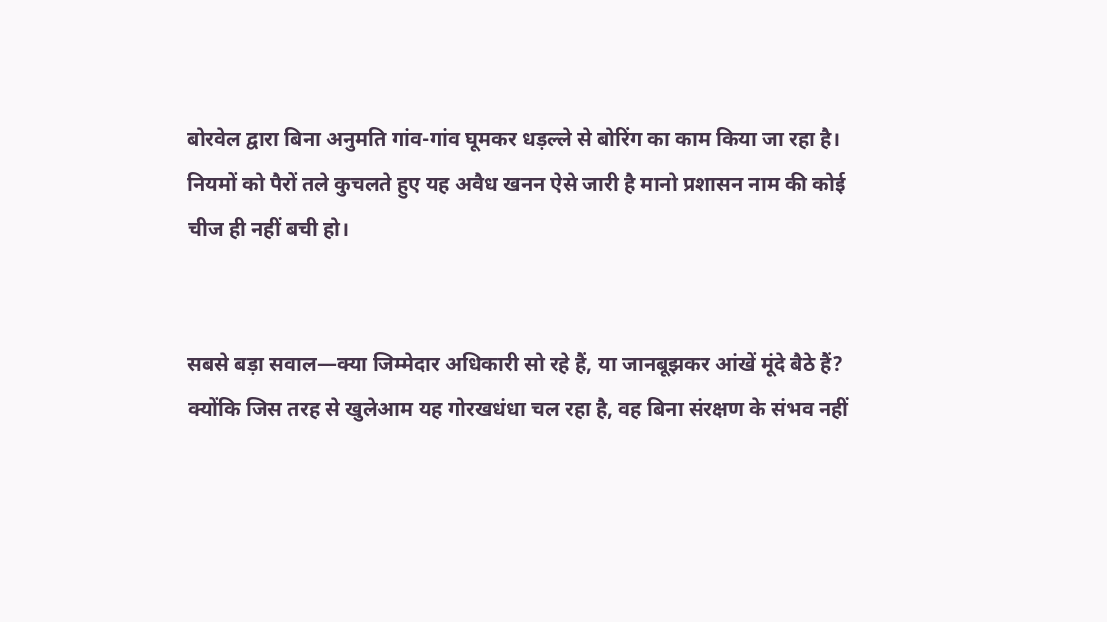बोरवेल द्वारा बिना अनुमति गांव-गांव घूमकर धड़ल्ले से बोरिंग का काम किया जा रहा है। नियमों को पैरों तले कुचलते हुए यह अवैध खनन ऐसे जारी है मानो प्रशासन नाम की कोई चीज ही नहीं बची हो।


सबसे बड़ा सवाल—क्या जिम्मेदार अधिकारी सो रहे हैं, या जानबूझकर आंखें मूंदे बैठे हैं?
क्योंकि जिस तरह से खुलेआम यह गोरखधंधा चल रहा है, वह बिना संरक्षण के संभव नहीं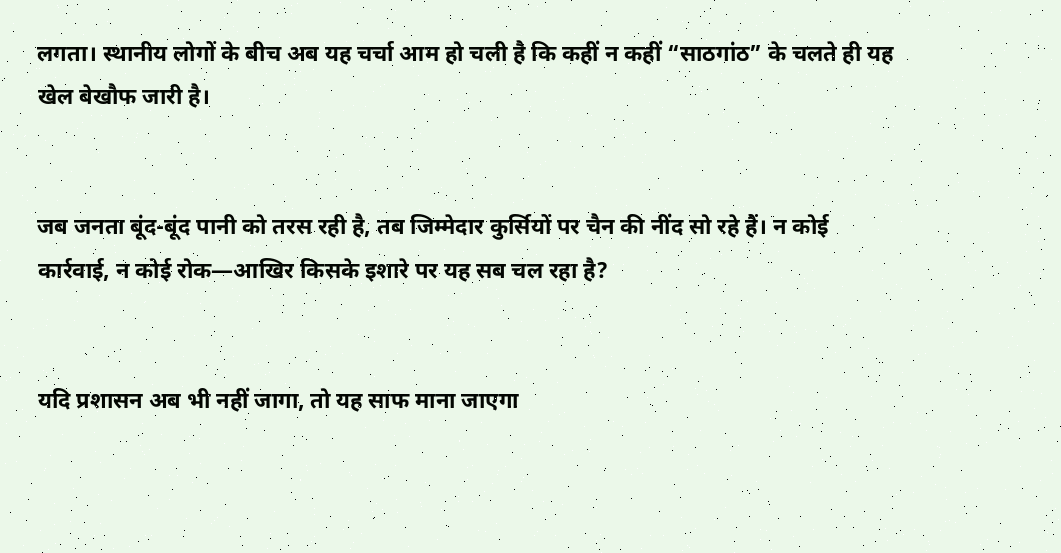लगता। स्थानीय लोगों के बीच अब यह चर्चा आम हो चली है कि कहीं न कहीं “साठगांठ” के चलते ही यह खेल बेखौफ जारी है।


जब जनता बूंद-बूंद पानी को तरस रही है, तब जिम्मेदार कुर्सियों पर चैन की नींद सो रहे हैं। न कोई कार्रवाई, न कोई रोक—आखिर किसके इशारे पर यह सब चल रहा है?


यदि प्रशासन अब भी नहीं जागा, तो यह साफ माना जाएगा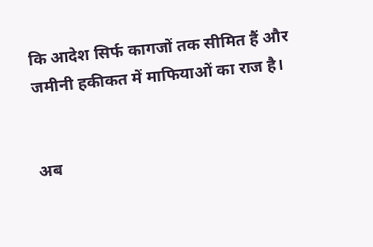कि आदेश सिर्फ कागजों तक सीमित हैं और जमीनी हकीकत में माफियाओं का राज है।


अब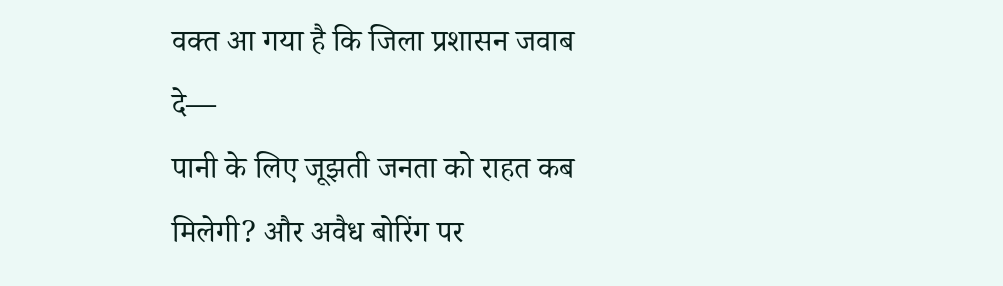वक्त आ गया है कि जिला प्रशासन जवाब दे—
पानी के लिए जूझती जनता को राहत कब मिलेगी? और अवैध बोरिंग पर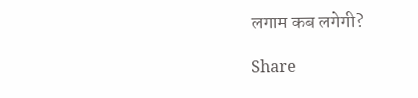लगाम कब लगेगी?

Share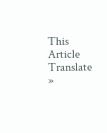This Article
Translate »